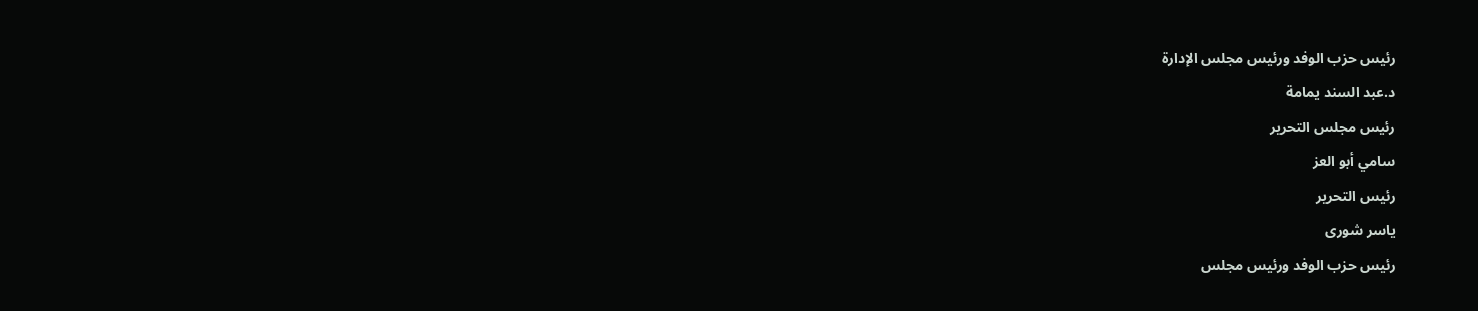رئيس حزب الوفد ورئيس مجلس الإدارة
د.عبد السند يمامة
رئيس مجلس التحرير
سامي أبو العز
رئيس التحرير
ياسر شورى
رئيس حزب الوفد ورئيس مجلس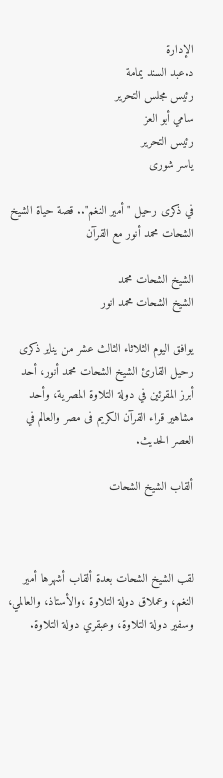الإدارة
د.عبد السند يمامة
رئيس مجلس التحرير
سامي أبو العز
رئيس التحرير
ياسر شورى

في ذكرى رحيل "أمير النغم".. قصة حياة الشيخ الشحات محمد أنور مع القرآن

الشيخ الشحات محمد
الشيخ الشحات محمد انور

يوافق اليوم الثلاثاء الثالث عشر من يناير ذكرى رحيل القارئ الشيخ الشحات محمد أنور، أحد أبرز المقرئين في دولة التلاوة المصرية، وأحد مشاهير قراء القرآن الكريم فى مصر والعالم في العصر الحديث.

ألقاب الشيخ الشحات



لقب الشيخ الشحات بعدة ألقاب أشهرها أمير النغم، وعملاق دولة التلاوة ،والأستاذ، والعالمي، وسفير دولة التلاوة، وعبقري دولة التلاوة.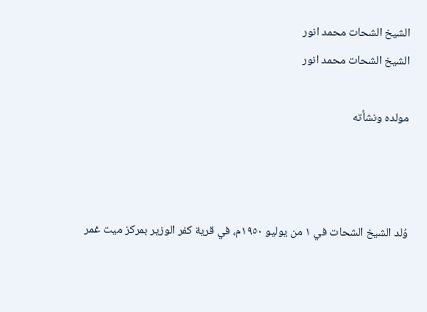الشيخ الشحات محمد انور
الشيخ الشحات محمد انور

مولده ونشأته



وُلد الشيخ الشحات في ١ من يوليو ١٩٥٠م، في قرية كفر الوزير بمركز ميت غمر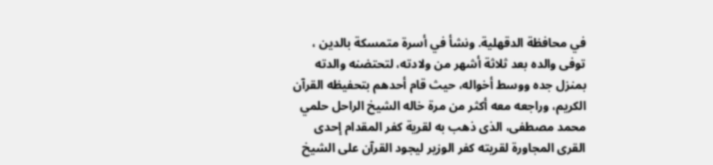في محافظة الدقهلية. ونشأ في أسرة متمسكة بالدين ، توفى والده بعد ثلاثة أشهر من ولادته، لتحتضنه والدته بمنزل جده ووسط أخواله، حيث قام أحدهم بتحفيظه القرآن الكريم، وراجعه معه أكثر من مرة خاله الشيخ الراحل حلمي محمد مصطفى، الذى ذهب به لقرية كفر المقدام إحدى القرى المجاورة لقريته كفر الوزير ليجود القرآن على الشيخ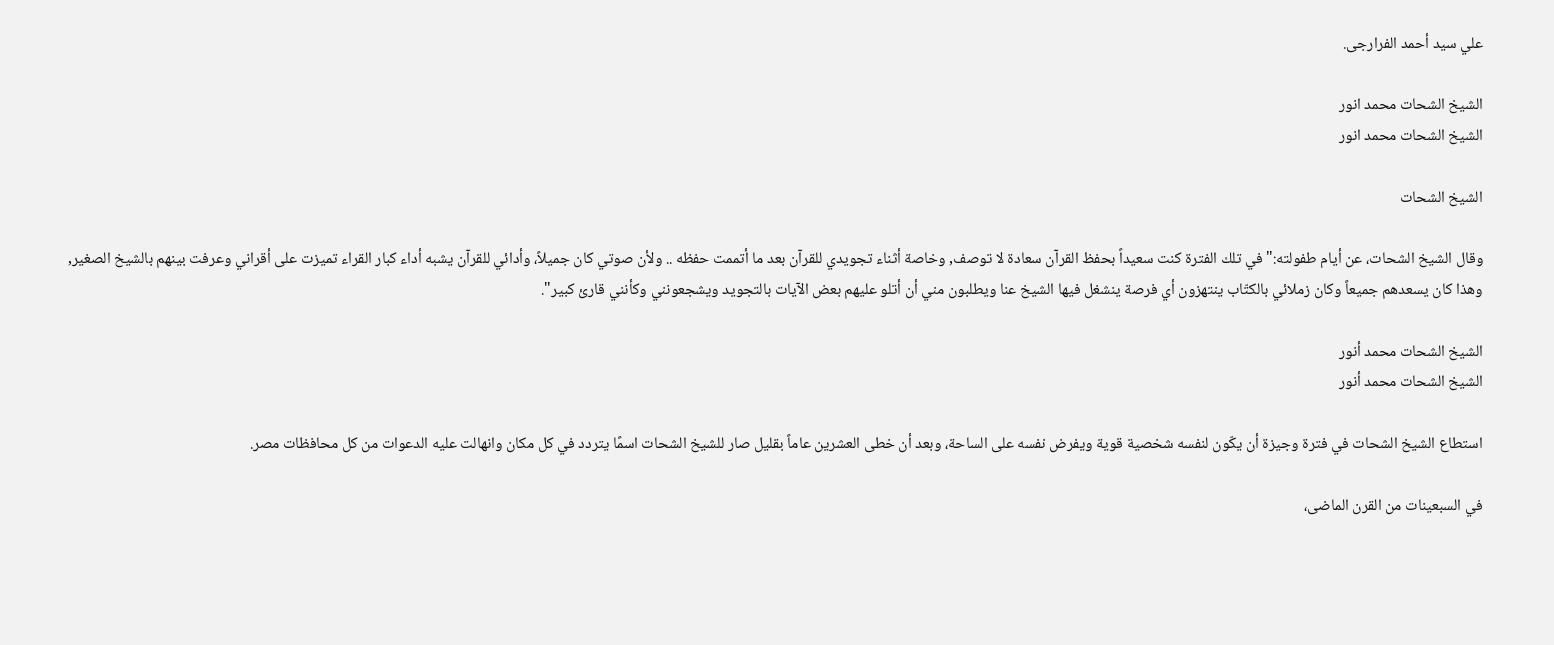علي سيد أحمد الفرارجى.

الشيخ الشحات محمد انور
الشيخ الشحات محمد انور

الشيخ الشحات

وقال الشيخ الشحات، عن أيام طفولته:"في تلك الفترة كنت سعيداً بحفظ القرآن سعادة لا توصف, وخاصة أثناء تجويدي للقرآن بعد ما أتممت حفظه .. ولأن صوتي كان جميلاً، وأدائي للقرآن يشبه أداء كبار القراء تميزت على أقراني وعرفت بينهم بالشيخ الصغير, وهذا كان يسعدهم جميعاً وكان زملائي بالكتّاب ينتهزون أي فرصة ينشغل فيها الشيخ عنا ويطلبون مني أن أتلو عليهم بعض الآيات بالتجويد ويشجعونني وكأنني قارئ كبير".

الشيخ الشحات محمد أنور
الشيخ الشحات محمد أنور

استطاع الشيخ الشحات في فترة وجيزة أن يكّون لنفسه شخصية قوية ويفرض نفسه على الساحة، وبعد أن خطى العشرين عاماً بقليل صار للشيخ الشحات اسمًا يتردد في كل مكان وانهالت عليه الدعوات من كل محافظات مصر.

في السبعينات من القرن الماضى،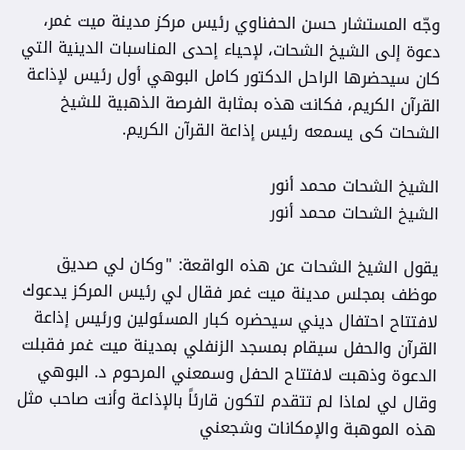وجّه المستشار حسن الحفناوي رئيس مركز مدينة ميت غمر، دعوة إلى الشيخ الشحات، لإحياء إحدى المناسبات الدينية التي كان سيحضرها الراحل الدكتور كامل البوهي أول رئيس لإذاعة القرآن الكريم، فكانت هذه بمثابة الفرصة الذهبية للشيخ الشحات كى يسمعه رئيس إذاعة القرآن الكريم.

الشيخ الشحات محمد أنور
الشيخ الشحات محمد أنور

يقول الشيخ الشحات عن هذه الواقعة: "وكان لي صديق موظف بمجلس مدينة ميت غمر فقال لي رئيس المركز يدعوك لافتتاح احتفال ديني سيحضره كبار المسئولين ورئيس إذاعة القرآن والحفل سيقام بمسجد الزنفلي بمدينة ميت غمر فقبلت الدعوة وذهبت لافتتاح الحفل وسمعني المرحوم د. البوهي وقال لي لماذا لم تتقدم لتكون قارئاً بالإذاعة وأنت صاحب مثل هذه الموهبة والإمكانات وشجعني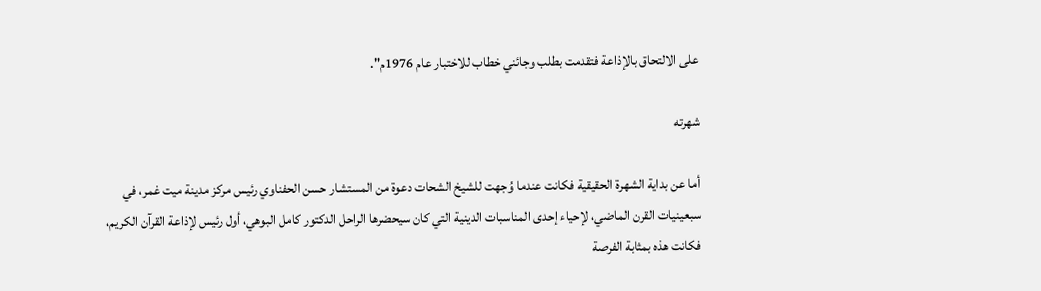على الالتحاق بالإذاعة فتقدمت بطلب وجائني خطاب للاختبار عام 1976م".

شهرته

أما عن بداية الشهرة الحقيقية فكانت عندما وُجهت للشيخ الشحات دعوة من المستشار حسن الحفناوي رئيس مركز مدينة ميت غمر، في سبعينيات القرن الماضي، لإحياء إحدى المناسبات الدينية التي كان سيحضرها الراحل الدكتور كامل البوهي، أول رئيس لإذاعة القرآن الكريم، فكانت هذه بمثابة الفرصة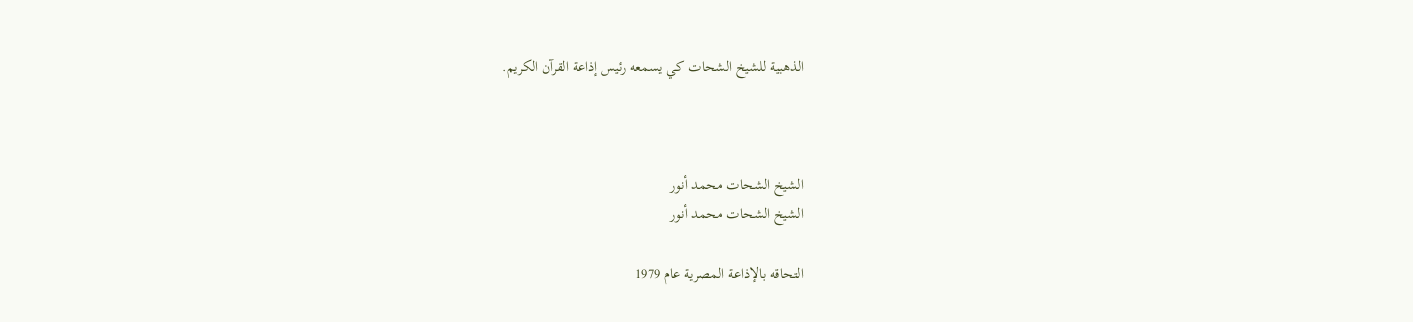الذهبية للشيخ الشحات كي يسمعه رئيس إذاعة القرآن الكريم.



الشيخ الشحات محمد أنور
الشيخ الشحات محمد أنور

التحاقه بالإذاعة المصرية عام 1979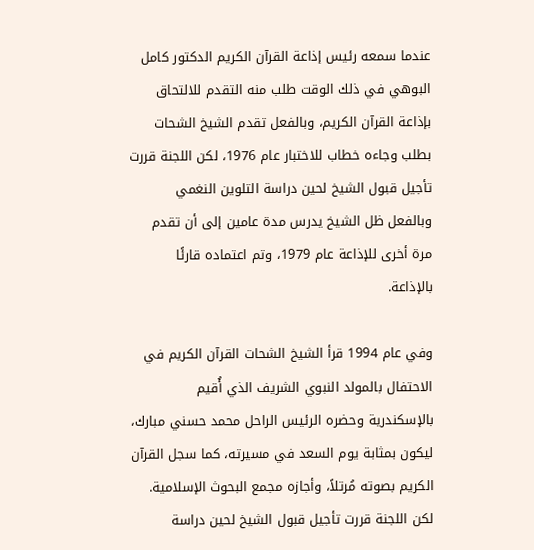عندما سمعه رئيس إذاعة القرآن الكريم الدكتور كامل البوهي في ذلك الوقت طلب منه التقدم للالتحاق بإذاعة القرآن الكريم، وبالفعل تقدم الشيخ الشحات بطلب وجاءه خطاب للاختبار عام 1976، لكن اللجنة قررت تأجيل قبول الشيخ لحين دراسة التلوين النغمي وبالفعل ظل الشيخ يدرس مدة عامين إلى أن تقدم مرة أخرى للإذاعة عام 1979، وتم اعتماده قارئًا بالإذاعة.

وفي عام 1994 قرأ الشيخ الشحات القرآن الكريم في الاحتفال بالمولد النبوي الشريف الذي أُقيم بالإسكندرية وحضره الرئيس الراحل محمد حسني مبارك، ليكون بمثابة يوم السعد في مسيرته، كما سجل القرآن الكريم بصوته مُرتلاً، وأجازه مجمع البحوث الإسلامية.
لكن اللجنة قررت تأجيل قبول الشيخ لحين دراسة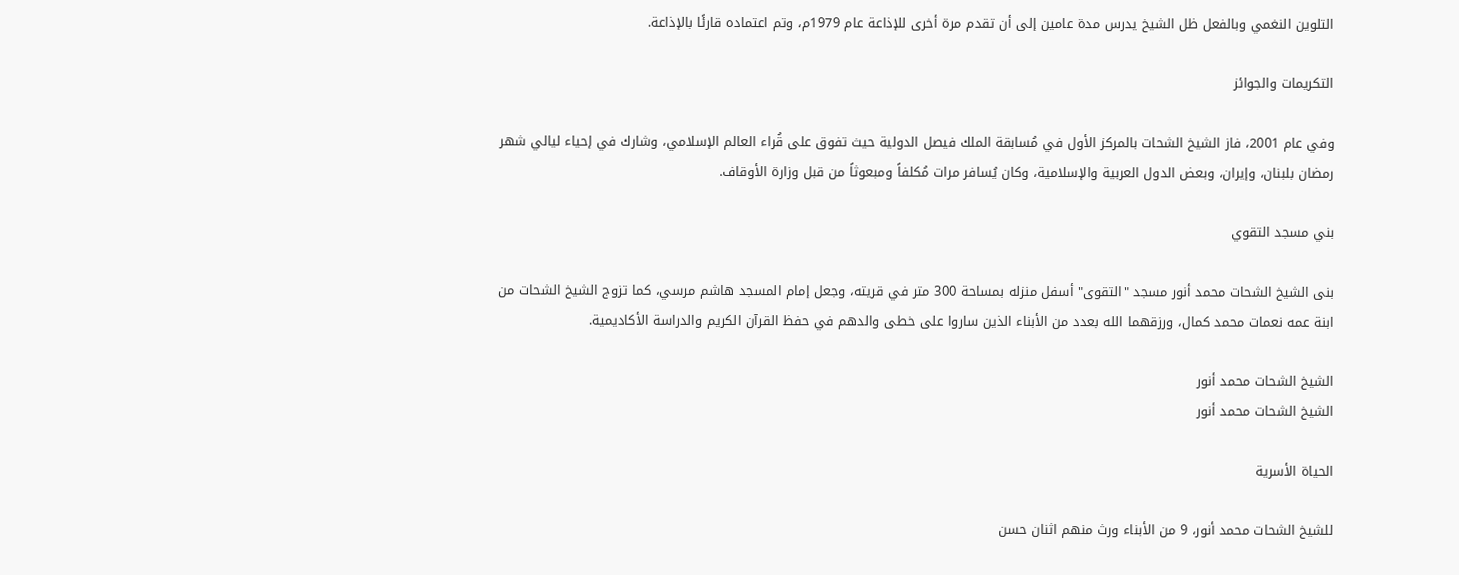التلوين النغمي وبالفعل ظل الشيخ يدرس مدة عامين إلى أن تقدم مرة أخرى للإذاعة عام 1979م، وتم اعتماده قارئًا بالإذاعة.

التكريمات والجوائز

وفي عام 2001، فاز الشيخ الشحات بالمركز الأول في مُسابقة الملك فيصل الدولية حيث تفوق على قُراء العالم الإسلامي، وشارك في إحياء ليالي شهر رمضان بلبنان، وإيران، وبعض الدول العربية والإسلامية، وكان يُسافر مرات مُكلفاً ومبعوثاً من قبل وزارة الأوقاف.

بني مسجد التقوي

بنى الشيخ الشحات محمد أنور مسجد "التقوى" أسفل منزله بمساحة 300 متر في قريته، وجعل إمام المسجد هاشم مرسي، كما تزوج الشيخ الشحات من ابنة عمه نعمات محمد كمال، ورزقهما الله بعدد من الأبناء الذين ساروا على خطى والدهم في حفظ القرآن الكريم والدراسة الأكاديمية.

الشيخ الشحات محمد أنور
الشيخ الشحات محمد أنور

الحياة الأسرية

للشيخ الشحات محمد أنور، 9 من الأبناء ورث منهم اثنان حسن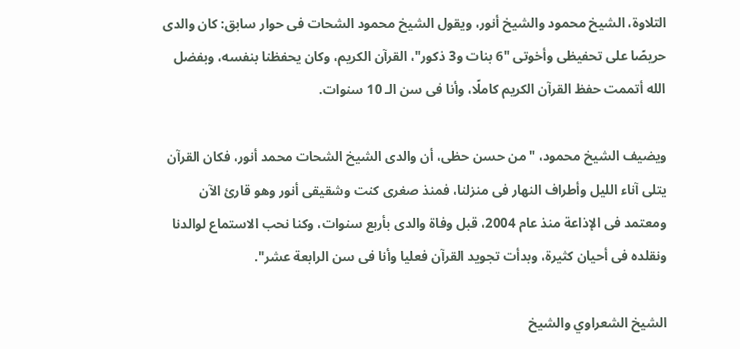التلاوة، الشيخ محمود والشيخ أنور، ويقول الشيخ محمود الشحات فى حوار سابق: كان والدى حريصًا على تحفيظى وأخوتى "6 بنات و3 ذكور"، القرآن الكريم، وكان يحفظنا بنفسه، وبفضل الله أتممت حفظ القرآن الكريم كاملًا، وأنا فى سن الـ 10 سنوات.

ويضيف الشيخ محمود، "من حسن حظى، أن والدى الشيخ الشحات محمد أنور، فكان القرآن يتلى آناء الليل وأطراف النهار فى منزلنا، فمنذ صغرى كنت وشقيقى أنور وهو قارئ الآن ومعتمد فى الإذاعة منذ عام 2004، قبل وفاة والدى بأربع سنوات، وكنا نحب الاستماع لوالدنا ونقلده فى أحيان كثيرة، وبدأت تجويد القرآن فعليا وأنا فى سن الرابعة عشر".

الشيخ الشعراوي والشيخ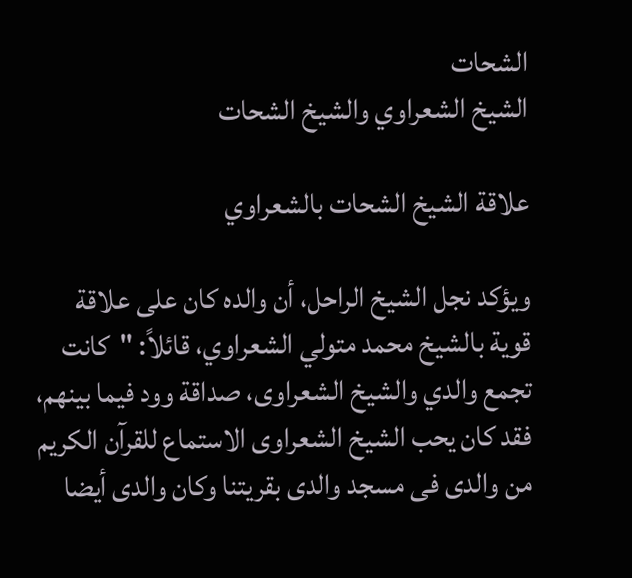الشحات
الشيخ الشعراوي والشيخ الشحات

علاقة الشيخ الشحات بالشعراوي

ويؤكد نجل الشيخ الراحل، أن والده كان على علاقة قوية بالشيخ محمد متولي الشعراوي، قائلاً: "كانت تجمع والدي والشيخ الشعراوى، صداقة وود فيما بينهم، فقد كان يحب الشيخ الشعراوى الاستماع للقرآن الكريم من والدى فى مسجد والدى بقريتنا وكان والدى أيضا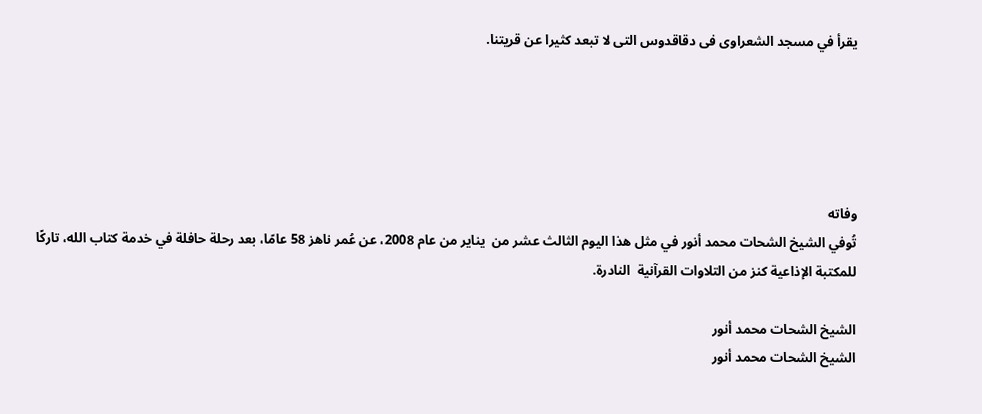يقرأ في مسجد الشعراوى فى دقاقدوس التى لا تبعد كثيرا عن قريتنا.





وفاته
تُوفي الشيخ الشحات محمد أنور في مثل هذا اليوم الثالث عشر من  يناير من عام 2008، عن عُمر ناهز 58 عامًا، بعد رحلة حافلة في خدمة كتاب الله، تاركًا للمكتبة الإذاعية كنز من التلاوات القرآنية  النادرة.

الشيخ الشحات محمد أنور
الشيخ الشحات محمد أنور